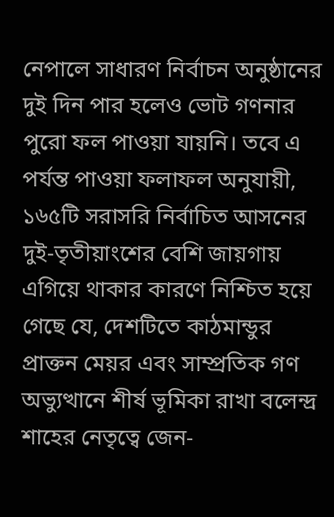নেপালে সাধারণ নির্বাচন অনুষ্ঠানের দুই দিন পার হলেও ভোট গণনার পুরো ফল পাওয়া যায়নি। তবে এ পর্যন্ত পাওয়া ফলাফল অনুযায়ী, ১৬৫টি সরাসরি নির্বাচিত আসনের দুই-তৃতীয়াংশের বেশি জায়গায় এগিয়ে থাকার কারণে নিশ্চিত হয়ে গেছে যে, দেশটিতে কাঠমান্ডুর প্রাক্তন মেয়র এবং সাম্প্রতিক গণ অভ্যুত্থানে শীর্ষ ভূমিকা রাখা বলেন্দ্র শাহের নেতৃত্বে জেন-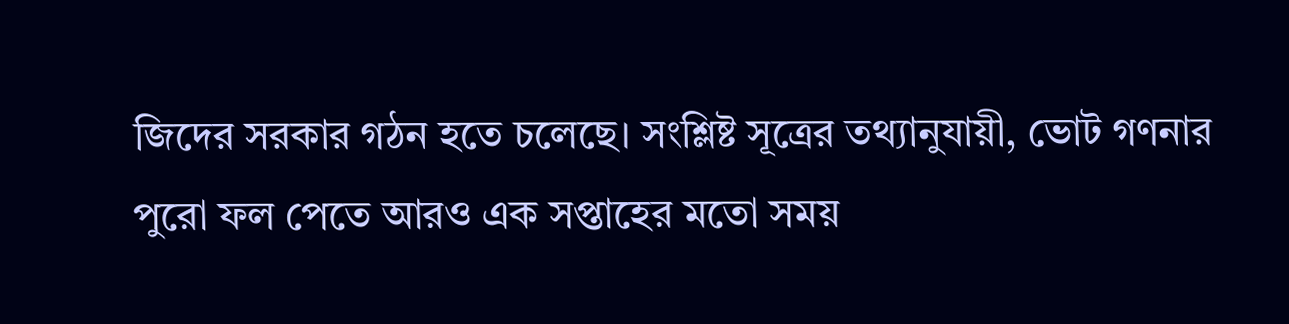জিদের সরকার গঠন হতে চলেছে। সংশ্লিষ্ট সূত্রের তথ্যানুযায়ী, ভোট গণনার পুরো ফল পেতে আরও এক সপ্তাহের মতো সময়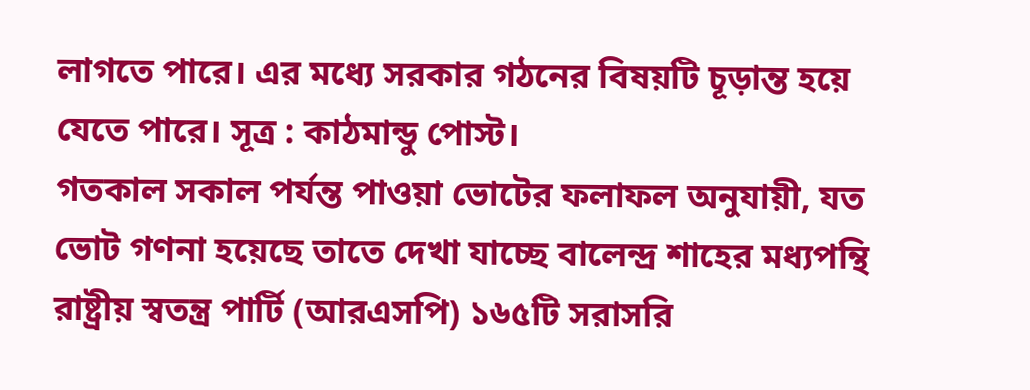লাগতে পারে। এর মধ্যে সরকার গঠনের বিষয়টি চূড়ান্ত হয়ে যেতে পারে। সূত্র : কাঠমান্ডু পোস্ট।
গতকাল সকাল পর্যন্ত পাওয়া ভোটের ফলাফল অনুযায়ী, যত ভোট গণনা হয়েছে তাতে দেখা যাচ্ছে বালেন্দ্র শাহের মধ্যপন্থি রাষ্ট্রীয় স্বতন্ত্র পার্টি (আরএসপি) ১৬৫টি সরাসরি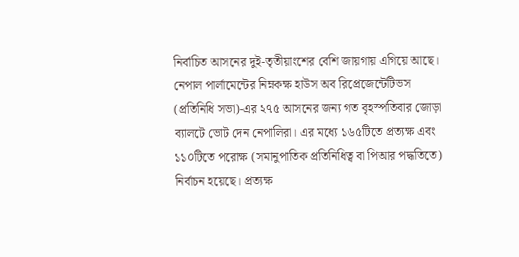নির্বাচিত আসনের দুই-তৃতীয়াংশের বেশি জায়গায় এগিয়ে আছে। নেপাল পার্লামেন্টের নিম্নকক্ষ হাউস অব রিপ্রেজেন্টেটিভস (প্রতিনিধি সভা)-এর ২৭৫ আসনের জন্য গত বৃহস্পতিবার জোড়া ব্যালটে ভোট দেন নেপালিরা। এর মধ্যে ১৬৫টিতে প্রত্যক্ষ এবং ১১০টিতে পরোক্ষ (সমানুপাতিক প্রতিনিধিত্ব বা পিআর পদ্ধতিতে) নির্বাচন হয়েছে। প্রত্যক্ষ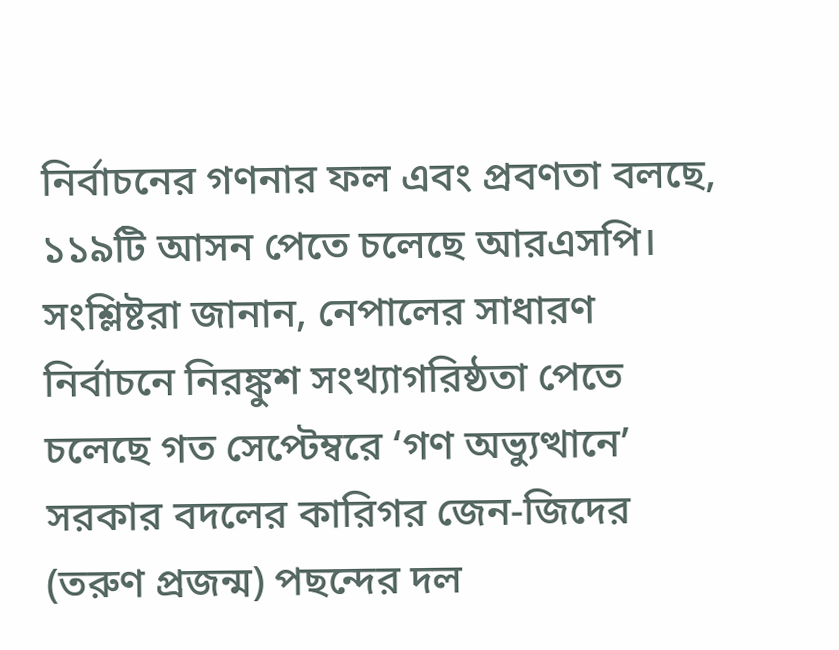নির্বাচনের গণনার ফল এবং প্রবণতা বলছে, ১১৯টি আসন পেতে চলেছে আরএসপি। সংশ্লিষ্টরা জানান, নেপালের সাধারণ নির্বাচনে নিরঙ্কুশ সংখ্যাগরিষ্ঠতা পেতে চলেছে গত সেপ্টেম্বরে ‘গণ অভ্যুত্থানে’ সরকার বদলের কারিগর জেন-জিদের (তরুণ প্রজন্ম) পছন্দের দল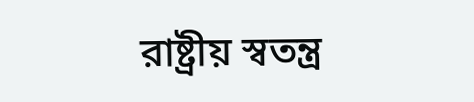রাষ্ট্রীয় স্বতন্ত্র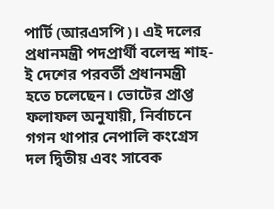পার্টি (আরএসপি)। এই দলের প্রধানমন্ত্রী পদপ্রার্থী বলেন্দ্র শাহ-ই দেশের পরবর্তী প্রধানমন্ত্রী হতে চলেছেন। ভোটের প্রাপ্ত ফলাফল অনুযায়ী, নির্বাচনে গগন থাপার নেপালি কংগ্রেস দল দ্বিতীয় এবং সাবেক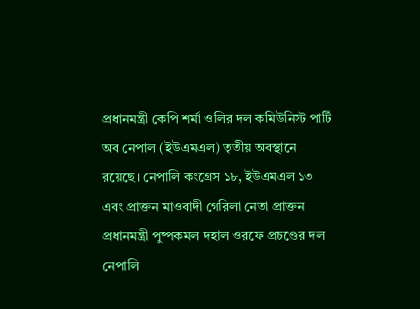প্রধানমন্ত্রী কেপি শর্মা ওলির দল কমিউনিস্ট পার্টি অব নেপাল (ইউএমএল) তৃতীয় অবস্থানে রয়েছে। নেপালি কংগ্রেস ১৮, ইউএমএল ১৩ এবং প্রাক্তন মাওবাদী গেরিলা নেতা প্রাক্তন প্রধানমন্ত্রী পুষ্পকমল দহাল ওরফে প্রচণ্ডের দল নেপালি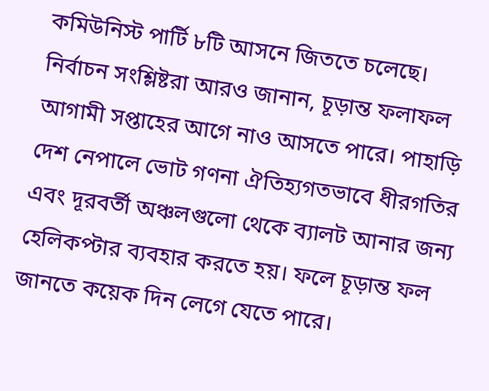কমিউনিস্ট পার্টি ৮টি আসনে জিততে চলেছে। নির্বাচন সংশ্লিষ্টরা আরও জানান, চূড়ান্ত ফলাফল আগামী সপ্তাহের আগে নাও আসতে পারে। পাহাড়ি দেশ নেপালে ভোট গণনা ঐতিহ্যগতভাবে ধীরগতির এবং দূরবর্তী অঞ্চলগুলো থেকে ব্যালট আনার জন্য হেলিকপ্টার ব্যবহার করতে হয়। ফলে চূড়ান্ত ফল জানতে কয়েক দিন লেগে যেতে পারে।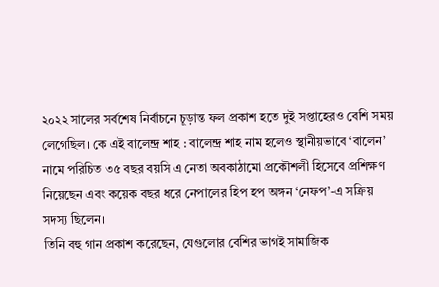২০২২ সালের সর্বশেষ নির্বাচনে চূড়ান্ত ফল প্রকাশ হতে দুই সপ্তাহেরও বেশি সময় লেগেছিল। কে এই বালেন্দ্র শাহ : বালেন্দ্র শাহ নাম হলেও স্থানীয়ভাবে ‘বালেন’ নামে পরিচিত ৩৫ বছর বয়সি এ নেতা অবকাঠামো প্রকৌশলী হিসেবে প্রশিক্ষণ নিয়েছেন এবং কয়েক বছর ধরে নেপালের হিপ হপ অঙ্গন ‘নেফপ’-এ সক্রিয় সদস্য ছিলেন।
তিনি বহু গান প্রকাশ করেছেন, যেগুলোর বেশির ভাগই সামাজিক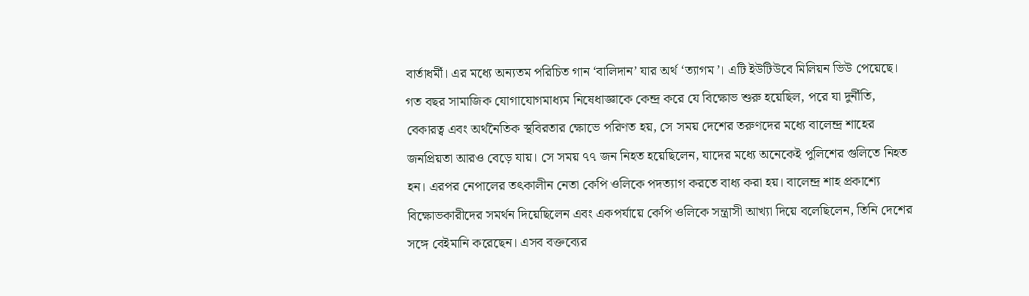বার্তাধর্মী। এর মধ্যে অন্যতম পরিচিত গান ‘বালিদান’ যার অর্থ ‘ত্যাগম’। এটি ইউটিউবে মিলিয়ন ভিউ পেয়েছে। গত বছর সামাজিক যোগাযোগমাধ্যম নিষেধাজ্ঞাকে কেন্দ্র করে যে বিক্ষোভ শুরু হয়েছিল, পরে যা দুর্নীতি, বেকারত্ব এবং অর্থনৈতিক স্থবিরতার ক্ষোভে পরিণত হয়, সে সময় দেশের তরুণদের মধ্যে বালেন্দ্র শাহের জনপ্রিয়তা আরও বেড়ে যায়। সে সময় ৭৭ জন নিহত হয়েছিলেন, যাদের মধ্যে অনেকেই পুলিশের গুলিতে নিহত হন। এরপর নেপালের তৎকালীন নেতা কেপি ওলিকে পদত্যাগ করতে বাধ্য করা হয়। বালেন্দ্র শাহ প্রকাশ্যে বিক্ষোভকারীদের সমর্থন দিয়েছিলেন এবং একপর্যায়ে কেপি ওলিকে সন্ত্রাসী আখ্যা দিয়ে বলেছিলেন, তিনি দেশের সঙ্গে বেইমানি করেছেন। এসব বক্তব্যের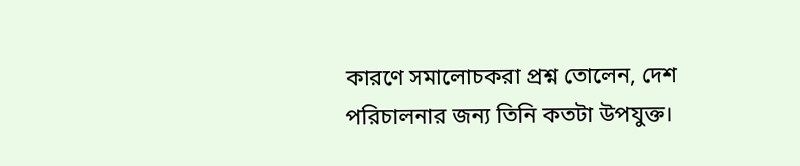কারণে সমালোচকরা প্রশ্ন তোলেন, দেশ পরিচালনার জন্য তিনি কতটা উপযুক্ত।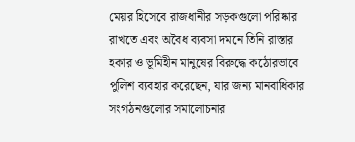মেয়র হিসেবে রাজধানীর সড়কগুলো পরিষ্কার রাখতে এবং অবৈধ ব্যবসা দমনে তিনি রাস্তার হকার ও ভূমিহীন মানুষের বিরুদ্ধে কঠোরভাবে পুলিশ ব্যবহার করেছেন, যার জন্য মানবাধিকার সংগঠনগুলোর সমালোচনার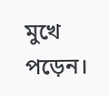মুখে পড়েন।